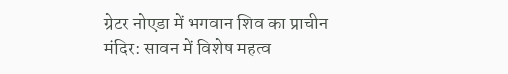ग्रेटर नोएडा में भगवान शिव का प्राचीन मंदिर: सावन में विशेष महत्व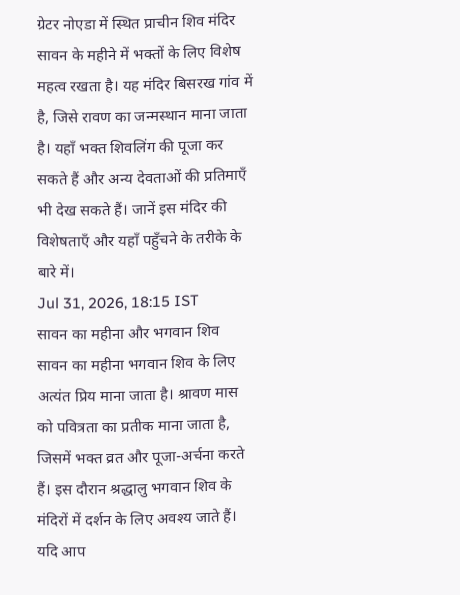ग्रेटर नोएडा में स्थित प्राचीन शिव मंदिर सावन के महीने में भक्तों के लिए विशेष महत्व रखता है। यह मंदिर बिसरख गांव में है, जिसे रावण का जन्मस्थान माना जाता है। यहाँ भक्त शिवलिंग की पूजा कर सकते हैं और अन्य देवताओं की प्रतिमाएँ भी देख सकते हैं। जानें इस मंदिर की विशेषताएँ और यहाँ पहुँचने के तरीके के बारे में।
Jul 31, 2026, 18:15 IST
सावन का महीना और भगवान शिव
सावन का महीना भगवान शिव के लिए अत्यंत प्रिय माना जाता है। श्रावण मास को पवित्रता का प्रतीक माना जाता है, जिसमें भक्त व्रत और पूजा-अर्चना करते हैं। इस दौरान श्रद्धालु भगवान शिव के मंदिरों में दर्शन के लिए अवश्य जाते हैं। यदि आप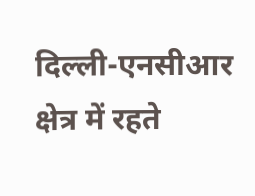दिल्ली-एनसीआर क्षेत्र में रहते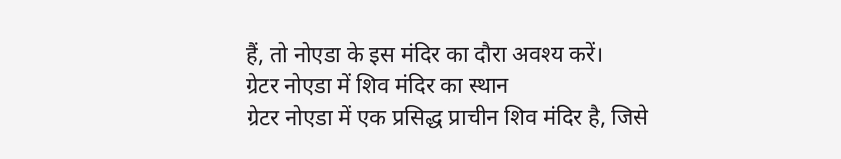हैं, तो नोएडा के इस मंदिर का दौरा अवश्य करें।
ग्रेटर नोएडा में शिव मंदिर का स्थान
ग्रेटर नोएडा में एक प्रसिद्ध प्राचीन शिव मंदिर है, जिसे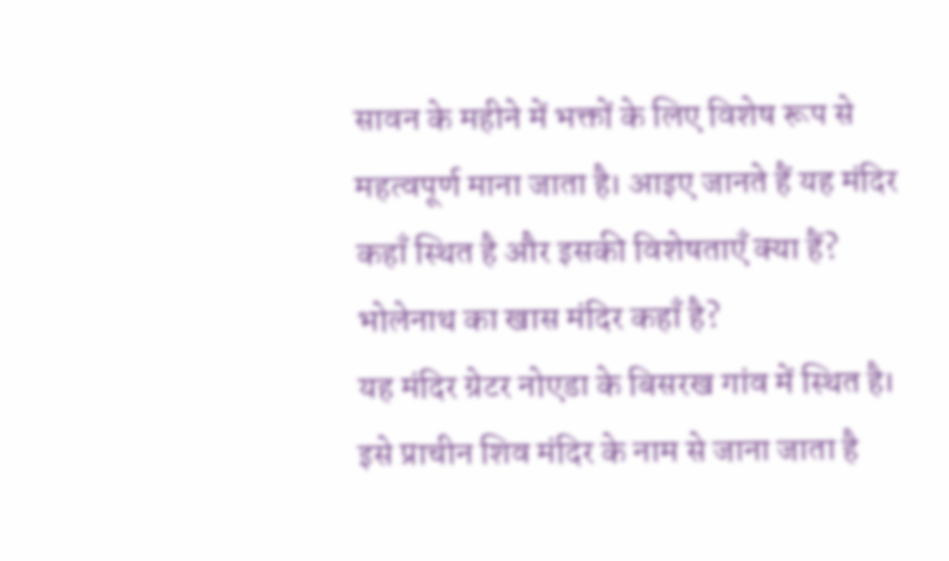सावन के महीने में भक्तों के लिए विशेष रूप से महत्वपूर्ण माना जाता है। आइए जानते हैं यह मंदिर कहाँ स्थित है और इसकी विशेषताएँ क्या हैं?
भोलेनाथ का खास मंदिर कहाँ है?
यह मंदिर ग्रेटर नोएडा के बिसरख गांव में स्थित है। इसे प्राचीन शिव मंदिर के नाम से जाना जाता है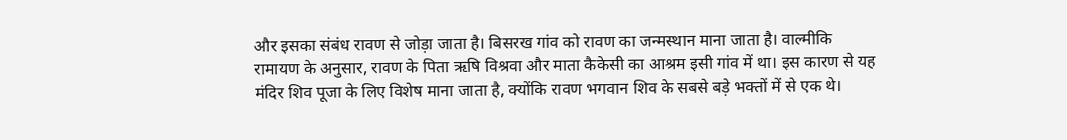और इसका संबंध रावण से जोड़ा जाता है। बिसरख गांव को रावण का जन्मस्थान माना जाता है। वाल्मीकि रामायण के अनुसार, रावण के पिता ऋषि विश्रवा और माता कैकेसी का आश्रम इसी गांव में था। इस कारण से यह मंदिर शिव पूजा के लिए विशेष माना जाता है, क्योंकि रावण भगवान शिव के सबसे बड़े भक्तों में से एक थे।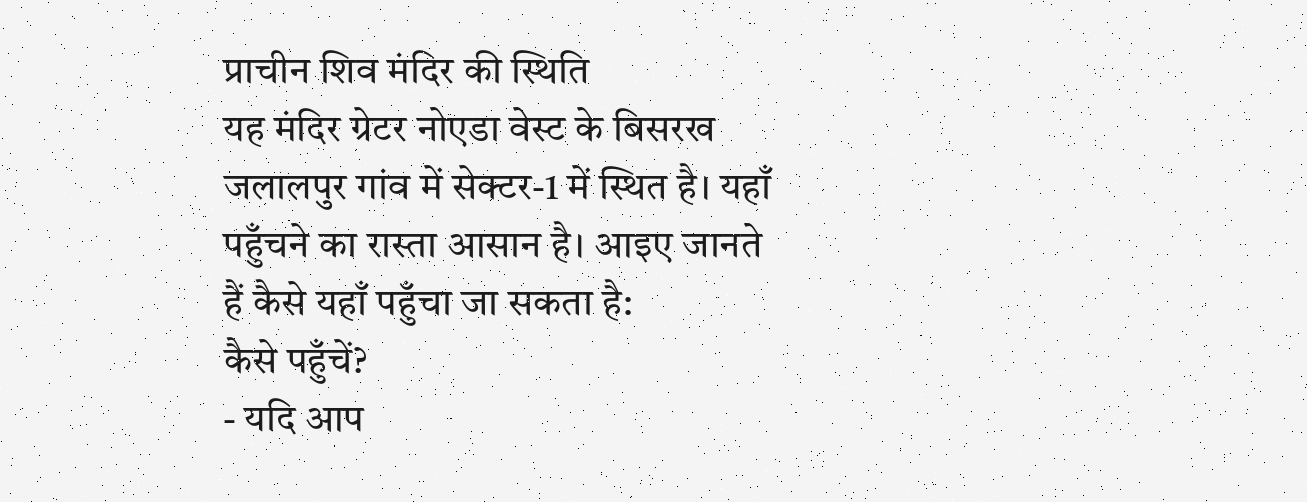प्राचीन शिव मंदिर की स्थिति
यह मंदिर ग्रेटर नोएडा वेस्ट के बिसरख जलालपुर गांव में सेक्टर-1 में स्थित है। यहाँ पहुँचने का रास्ता आसान है। आइए जानते हैं कैसे यहाँ पहुँचा जा सकता है:
कैसे पहुँचें?
- यदि आप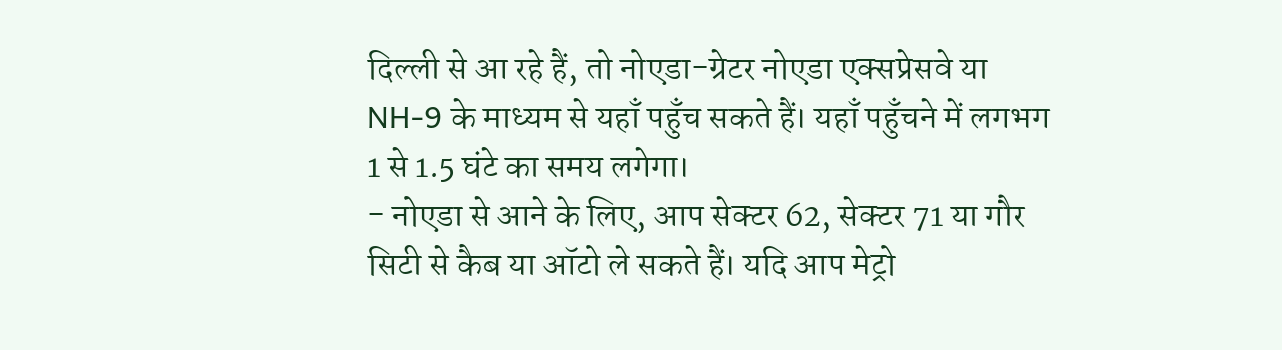दिल्ली से आ रहे हैं, तो नोएडा-ग्रेटर नोएडा एक्सप्रेसवे या NH-9 के माध्यम से यहाँ पहुँच सकते हैं। यहाँ पहुँचने में लगभग 1 से 1.5 घंटे का समय लगेगा।
- नोएडा से आने के लिए, आप सेक्टर 62, सेक्टर 71 या गौर सिटी से कैब या ऑटो ले सकते हैं। यदि आप मेट्रो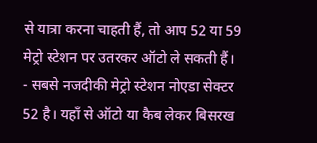से यात्रा करना चाहती हैं, तो आप 52 या 59 मेट्रो स्टेशन पर उतरकर ऑटो ले सकती हैं।
- सबसे नजदीकी मेट्रो स्टेशन नोएडा सेक्टर 52 है। यहाँ से ऑटो या कैब लेकर बिसरख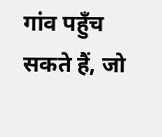गांव पहुँच सकते हैं, जो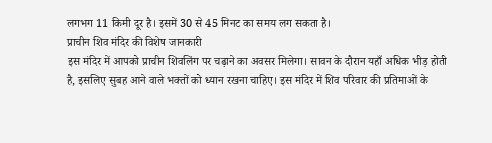लगभग 11 किमी दूर है। इसमें 30 से 45 मिनट का समय लग सकता है।
प्राचीन शिव मंदिर की विशेष जानकारी
इस मंदिर में आपको प्राचीन शिवलिंग पर चढ़ाने का अवसर मिलेगा। सावन के दौरान यहाँ अधिक भीड़ होती है, इसलिए सुबह आने वाले भक्तों को ध्यान रखना चाहिए। इस मंदिर में शिव परिवार की प्रतिमाओं के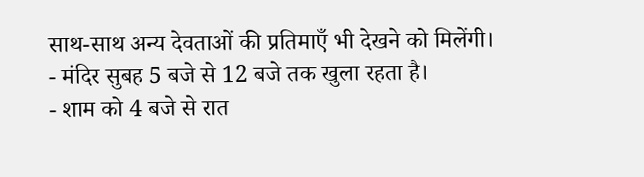साथ-साथ अन्य देवताओं की प्रतिमाएँ भी देखने को मिलेंगी।
- मंदिर सुबह 5 बजे से 12 बजे तक खुला रहता है।
- शाम को 4 बजे से रात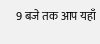9 बजे तक आप यहाँ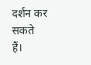दर्शन कर सकते हैं।